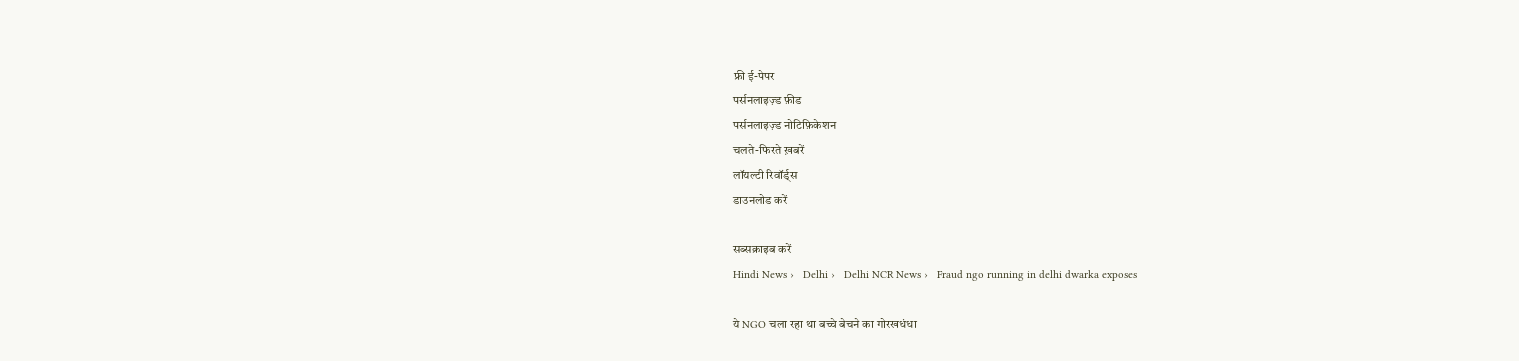फ्री ई-पेपर
पर्सनलाइज़्ड फ़ीड
पर्सनलाइज़्ड नोटिफ़िकेशन
चलते-फिरते ख़बरें
लॉयल्टी रिवॉर्ड्स
डाउनलोड करें

सब्सक्राइब करें
Hindi News ›   Delhi ›   Delhi NCR News ›   Fraud ngo running in delhi dwarka exposes

ये NGO चला रहा था बच्चे बेचने का गोरखधंधा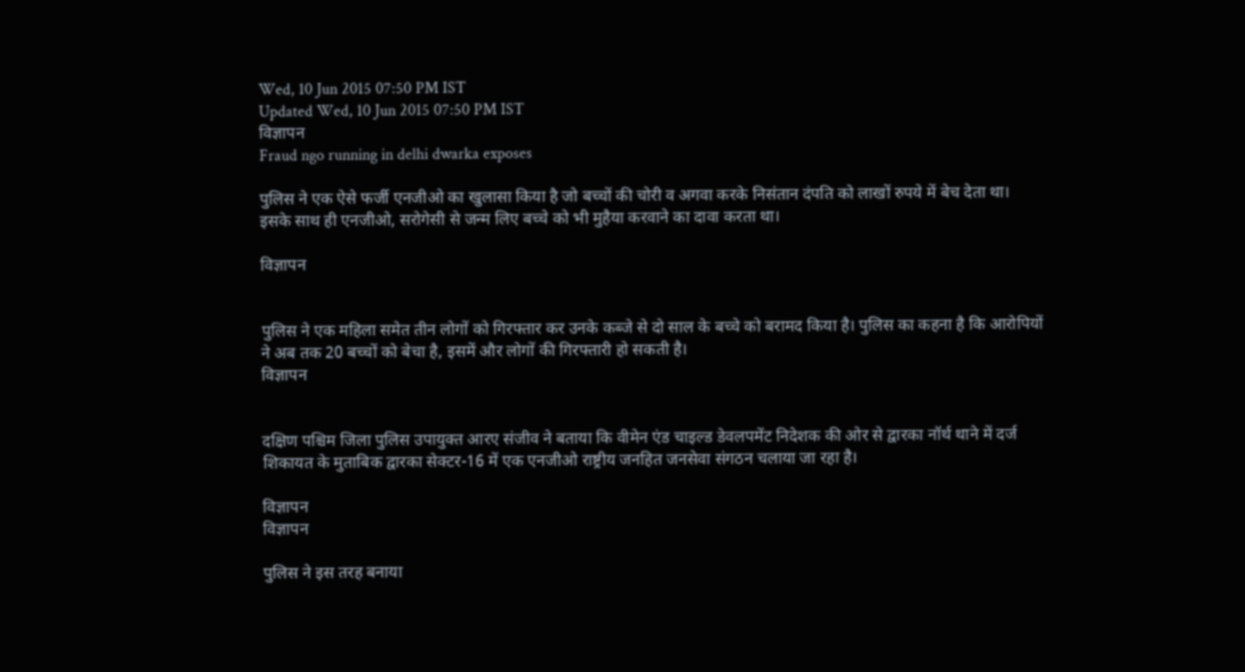Wed, 10 Jun 2015 07:50 PM IST
Updated Wed, 10 Jun 2015 07:50 PM IST
विज्ञापन
Fraud ngo running in delhi dwarka exposes

पुलिस ने एक ऐसे फर्जी एनजीओ का खुलासा किया है जो बच्चों की चोरी व अगवा करके निसंतान दंपति को लाखों रुपये में बेच देता था। इसके साथ ही एनजीओ, सरोगेसी से जन्म लिए बच्चे को भी मुहैया करवाने का दावा करता था।

विज्ञापन


पुलिस ने एक महिला समेत तीन लोगों को गिरफ्तार कर उनके कब्जे से दो साल के बच्चे को बरामद किया है। पुलिस का कहना है कि आरोपियों ने अब तक 20 बच्चों को बेचा है, इसमें और लोगों की गिरफ्तारी हो सकती है।
विज्ञापन


दक्षिण पश्चिम जिला पुलिस उपायुक्त आरए संजीव ने बताया कि वीमेन एंड चाइल्ड डेवलपमेंट निदेशक की ओर से द्वारका नॉर्थ थाने में दर्ज शिकायत के मुताबिक द्वारका सेक्टर-16 में एक एनजीओ राष्ट्रीय जनहित जनसेवा संगठन चलाया जा रहा है।

विज्ञापन
विज्ञापन

पुलिस ने इस तरह बनाया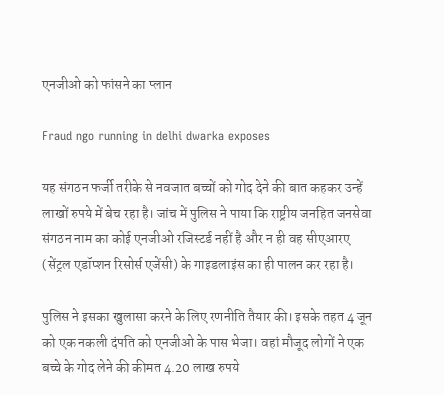एनजीओ को फांसने का प्लान

Fraud ngo running in delhi dwarka exposes

यह संगठन फर्जी तरीके से नवजात बच्चों को गोद देने की बात कहकर उन्हें लाखों रुपये में बेच रहा है। जांच में पुलिस ने पाया कि राष्ट्रीय जनहित जनसेवा संगठन नाम का कोई एनजीओ रजिस्टर्ड नहीं है और न ही वह सीएआरए (सेंट्रल एडॉप्शन रिसोर्स एजेंसी) के गाइडलाइंस का ही पालन कर रहा है।

पुलिस ने इसका खुलासा करने के लिए रणनीति तैयार की। इसके तहत 4 जून को एक नकली दंपति को एनजीओ के पास भेजा। वहां मौजूद लोगों ने एक बच्चे के गोद लेने की कीमत 4.20 लाख रुपये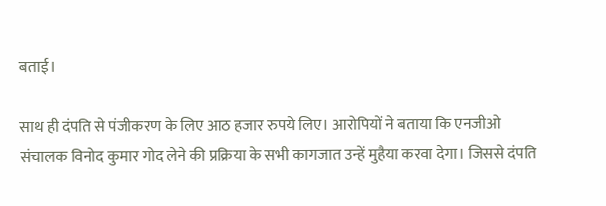बताई।

साथ ही दंपति से पंजीकरण के लिए आठ हजार रुपये लिए। आरोपियों ने बताया कि एनजीओ संचालक विनोद कुमार गोद लेने की प्रक्रिया के सभी कागजात उन्हें मुहैया करवा देगा। जिससे दंपति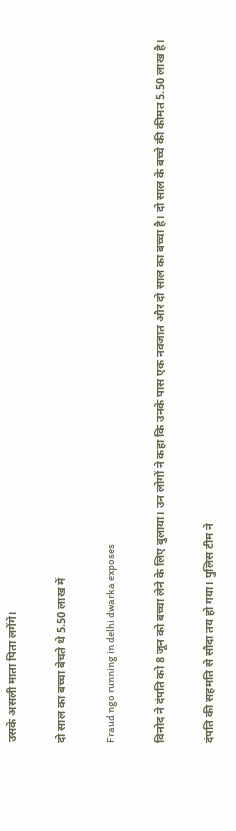उसके असली माता पिता लगेंगे।

दो साल का बच्चा बेचते थे 5.50 लाख में

Fraud ngo running in delhi dwarka exposes

विनोद ने दंपति को 8 जून को बच्चा लेने के लिए बुलाया। उन लोगों ने कहा कि उनके पास एक नवजात और दो साल का बच्चा है। दो साल के बच्चे की कीमत 5.50 लाख है।

दंपति की सहमति से सौदा तय हो गया। पुलिस टीम ने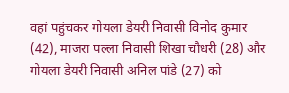वहां पहुंचकर गोयला डेयरी निवासी विनोद कुमार (42), माजरा पल्ला निवासी शिखा चौधरी (28) और गोयला डेयरी निवासी अनिल पांडे (27) को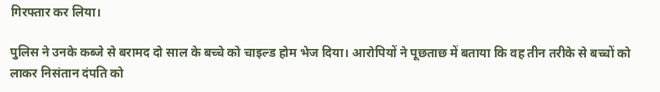गिरफ्तार कर लिया।

पुलिस ने उनके कब्जे से बरामद दो साल के बच्चे को चाइल्ड होम भेज दिया। आरोपियों ने पूछताछ में बताया कि वह तीन तरीके से बच्चों को लाकर निसंतान दंपति को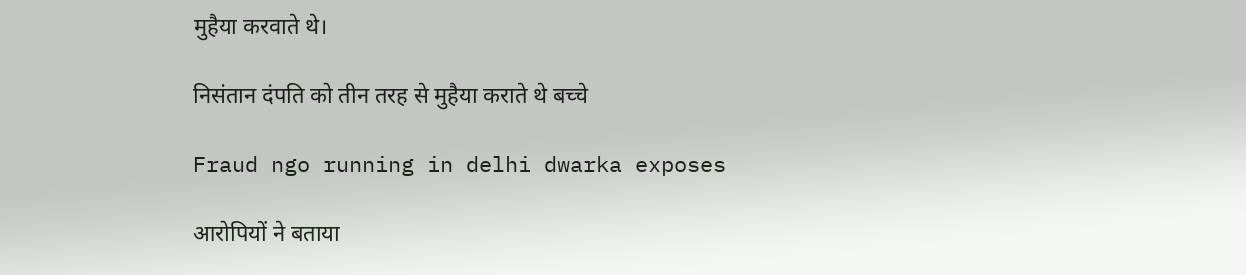मुहैया करवाते थे।

निसंतान दंपति को तीन तरह से मुहैया कराते थे बच्चे

Fraud ngo running in delhi dwarka exposes

आरोपियों ने बताया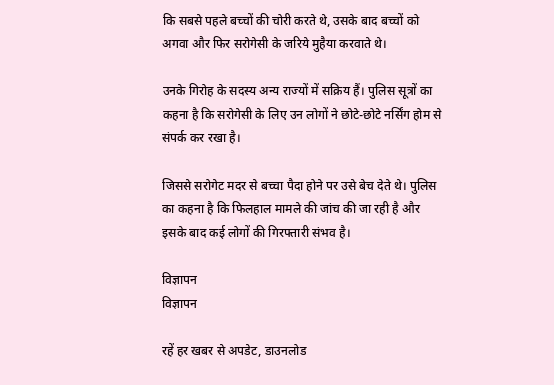कि सबसे पहले बच्चों की चोरी करते थे, उसके बाद बच्चों को अगवा और फिर सरोगेसी के जरिये मुहैया करवाते थे।

उनके गिरोह के सदस्य अन्य राज्यों में सक्रिय हैं। पुलिस सूत्रों का कहना है कि सरोगेसी के लिए उन लोगों ने छोटे-छोटे नर्सिंग होम से संपर्क कर रखा है।

जिससे सरोगेट मदर से बच्चा पैदा होने पर उसे बेच देते थे। पुलिस का कहना है कि फिलहाल मामले की जांच की जा रही है और इसके बाद कई लोगों की गिरफ्तारी संभव है।

विज्ञापन
विज्ञापन

रहें हर खबर से अपडेट, डाउनलोड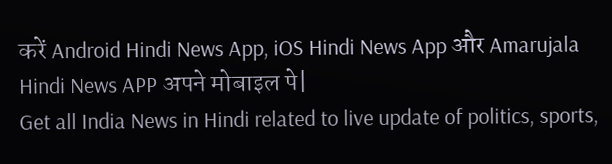करें Android Hindi News App, iOS Hindi News App और Amarujala Hindi News APP अपने मोबाइल पे|
Get all India News in Hindi related to live update of politics, sports,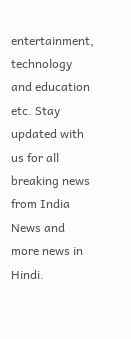entertainment, technology and education etc. Stay updated with us for all breaking news from India News and more news in Hindi.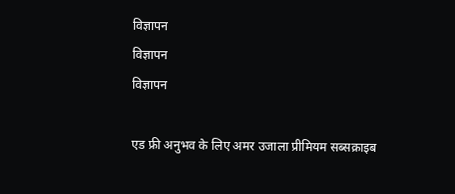विज्ञापन
विज्ञापन
विज्ञापन

एड फ्री अनुभव के लिए अमर उजाला प्रीमियम सब्सक्राइब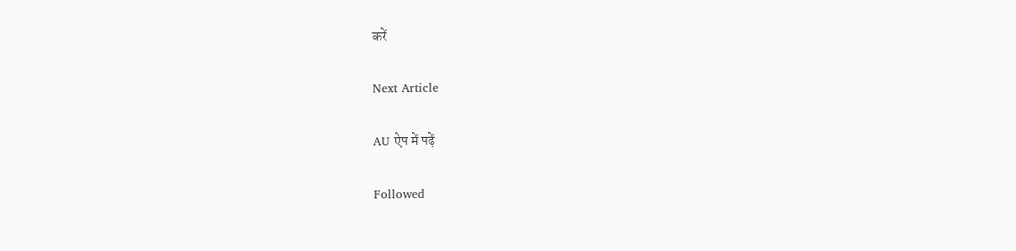करें

Next Article

AU ऐप में पढ़ें

Followed